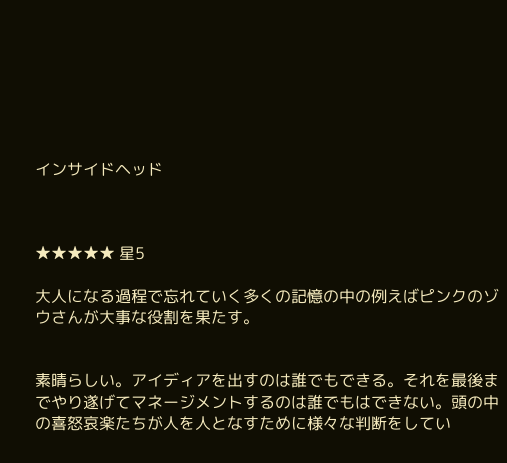インサイドヘッド



★★★★★ 星5

大人になる過程で忘れていく多くの記憶の中の例えばピンクのゾウさんが大事な役割を果たす。


素晴らしい。アイディアを出すのは誰でもできる。それを最後までやり遂げてマネージメントするのは誰でもはできない。頭の中の喜怒哀楽たちが人を人となすために様々な判断をしてい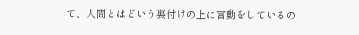て、人間とはどいう裏付けの上に言動をしているの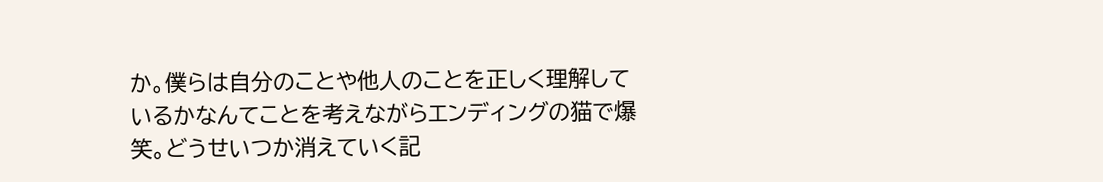か。僕らは自分のことや他人のことを正しく理解しているかなんてことを考えながらエンディングの猫で爆笑。どうせいつか消えていく記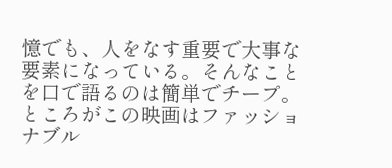憶でも、人をなす重要で大事な要素になっている。そんなことを口で語るのは簡単でチープ。ところがこの映画はファッショナブル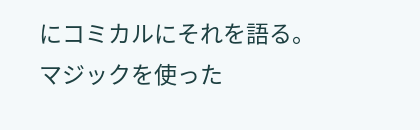にコミカルにそれを語る。マジックを使った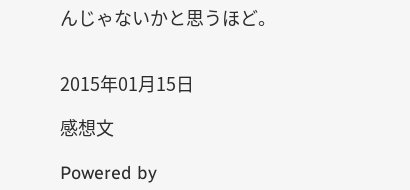んじゃないかと思うほど。


2015年01月15日

感想文

Powered by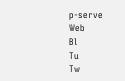p-serve
Web
Bl
Tu
Tw